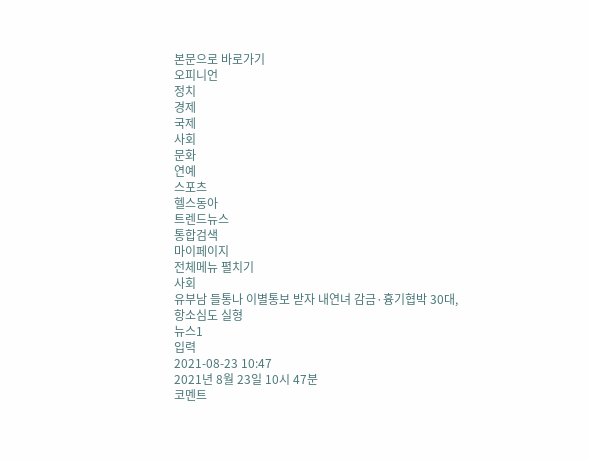본문으로 바로가기
오피니언
정치
경제
국제
사회
문화
연예
스포츠
헬스동아
트렌드뉴스
통합검색
마이페이지
전체메뉴 펼치기
사회
유부남 들통나 이별통보 받자 내연녀 감금·흉기협박 30대, 항소심도 실형
뉴스1
입력
2021-08-23 10:47
2021년 8월 23일 10시 47분
코멘트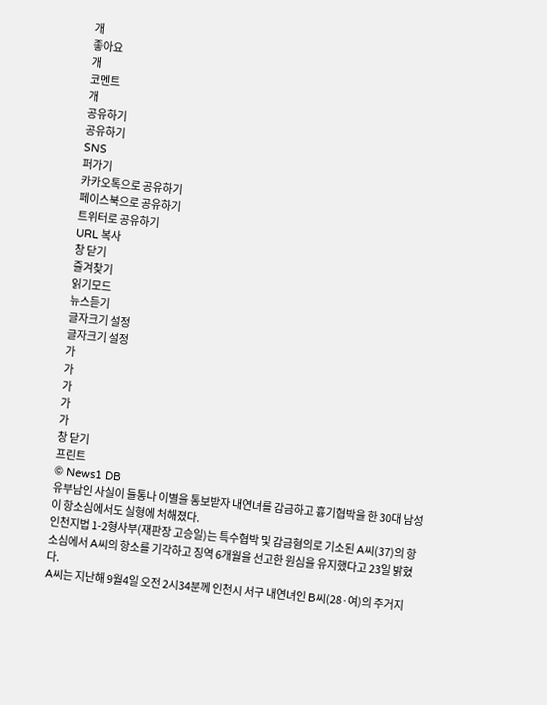개
좋아요
개
코멘트
개
공유하기
공유하기
SNS
퍼가기
카카오톡으로 공유하기
페이스북으로 공유하기
트위터로 공유하기
URL 복사
창 닫기
즐겨찾기
읽기모드
뉴스듣기
글자크기 설정
글자크기 설정
가
가
가
가
가
창 닫기
프린트
© News1 DB
유부남인 사실이 들통나 이별을 통보받자 내연녀를 감금하고 흉기협박을 한 30대 남성이 항소심에서도 실형에 처해졌다.
인천지법 1-2형사부(재판장 고승일)는 특수협박 및 감금혐의로 기소된 A씨(37)의 항소심에서 A씨의 항소를 기각하고 징역 6개월을 선고한 원심을 유지했다고 23일 밝혔다.
A씨는 지난해 9월4일 오전 2시34분께 인천시 서구 내연녀인 B씨(28·여)의 주거지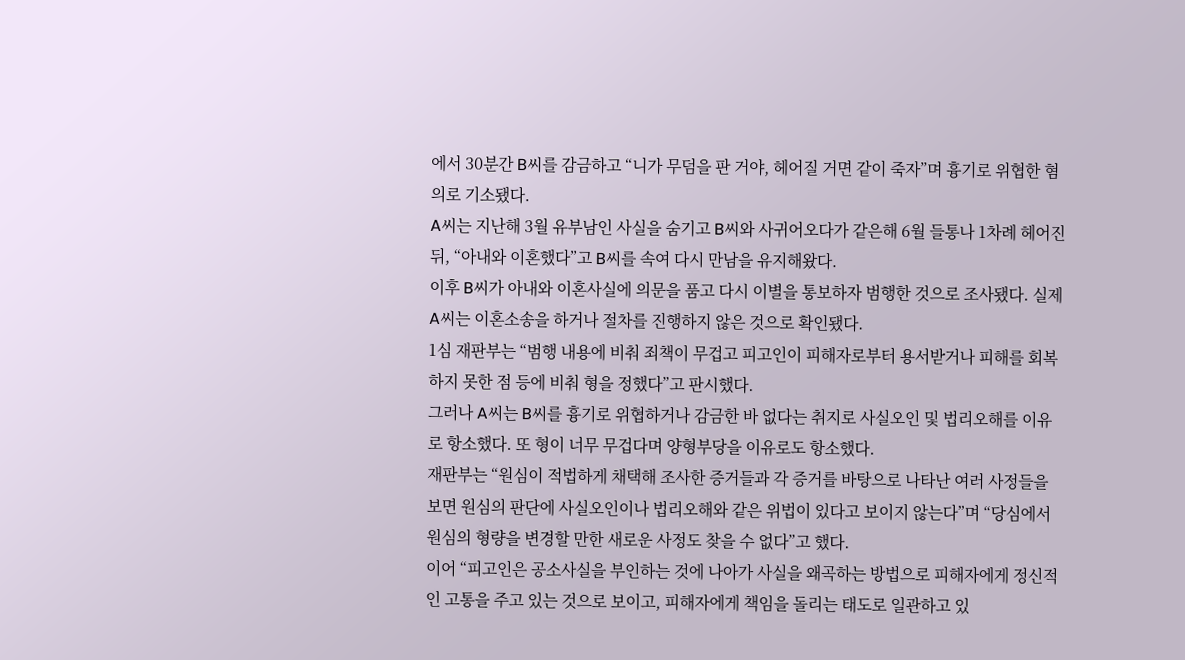에서 30분간 B씨를 감금하고 “니가 무덤을 판 거야, 헤어질 거면 같이 죽자”며 흉기로 위협한 혐의로 기소됐다.
A씨는 지난해 3월 유부남인 사실을 숨기고 B씨와 사귀어오다가 같은해 6월 들통나 1차례 헤어진 뒤, “아내와 이혼했다”고 B씨를 속여 다시 만남을 유지해왔다.
이후 B씨가 아내와 이혼사실에 의문을 품고 다시 이별을 통보하자 범행한 것으로 조사됐다. 실제 A씨는 이혼소송을 하거나 절차를 진행하지 않은 것으로 확인됐다.
1심 재판부는 “범행 내용에 비춰 죄책이 무겁고 피고인이 피해자로부터 용서받거나 피해를 회복하지 못한 점 등에 비춰 형을 정했다”고 판시했다.
그러나 A씨는 B씨를 흉기로 위협하거나 감금한 바 없다는 취지로 사실오인 및 법리오해를 이유로 항소했다. 또 형이 너무 무겁다며 양형부당을 이유로도 항소했다.
재판부는 “원심이 적법하게 채택해 조사한 증거들과 각 증거를 바탕으로 나타난 여러 사정들을 보면 원심의 판단에 사실오인이나 법리오해와 같은 위법이 있다고 보이지 않는다”며 “당심에서 원심의 형량을 변경할 만한 새로운 사정도 찾을 수 없다”고 했다.
이어 “피고인은 공소사실을 부인하는 것에 나아가 사실을 왜곡하는 방법으로 피해자에게 정신적인 고통을 주고 있는 것으로 보이고, 피해자에게 책임을 돌리는 태도로 일관하고 있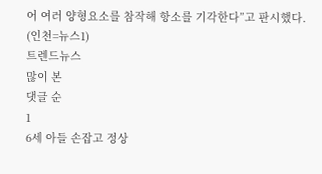어 여러 양형요소를 참작해 항소를 기각한다”고 판시했다.
(인천=뉴스1)
트렌드뉴스
많이 본
댓글 순
1
6세 아들 손잡고 정상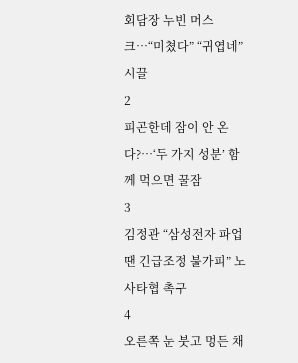회담장 누빈 머스크…“미쳤다” “귀엽네” 시끌
2
피곤한데 잠이 안 온다?…‘두 가지 성분’ 함께 먹으면 꿀잠
3
김정관 “삼성전자 파업땐 긴급조정 불가피” 노사타협 촉구
4
오른쪽 눈 붓고 멍든 채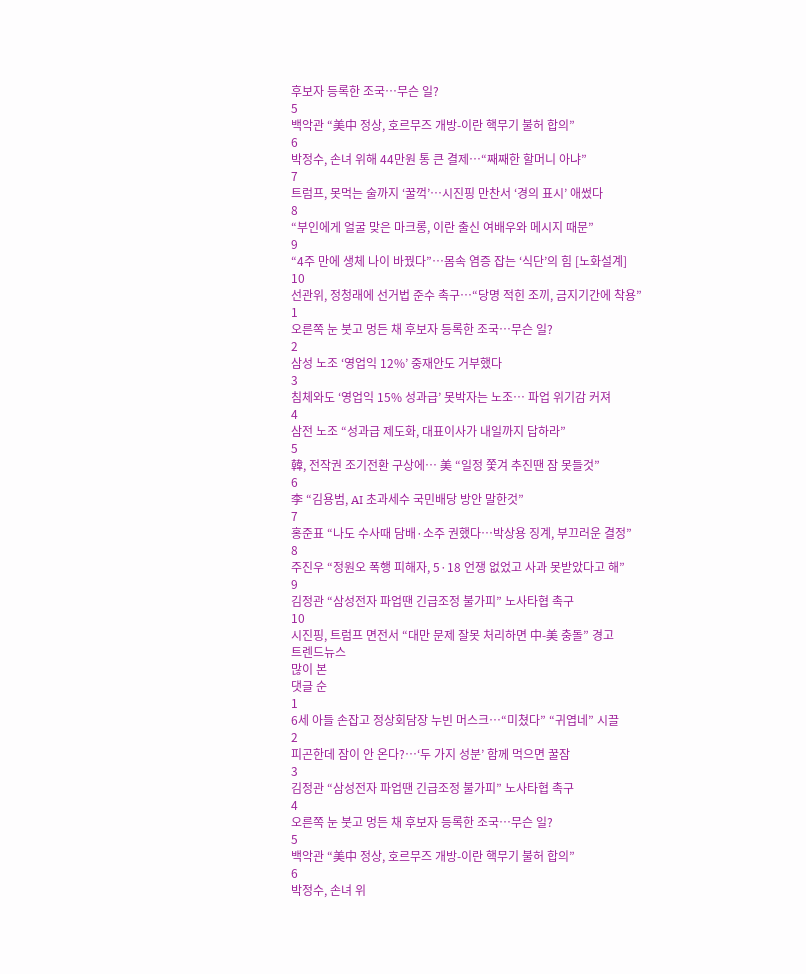후보자 등록한 조국…무슨 일?
5
백악관 “美中 정상, 호르무즈 개방-이란 핵무기 불허 합의”
6
박정수, 손녀 위해 44만원 통 큰 결제…“째째한 할머니 아냐”
7
트럼프, 못먹는 술까지 ‘꿀꺽’…시진핑 만찬서 ‘경의 표시’ 애썼다
8
“부인에게 얼굴 맞은 마크롱, 이란 출신 여배우와 메시지 때문”
9
“4주 만에 생체 나이 바꿨다”…몸속 염증 잡는 ‘식단’의 힘 [노화설계]
10
선관위, 정청래에 선거법 준수 촉구…“당명 적힌 조끼, 금지기간에 착용”
1
오른쪽 눈 붓고 멍든 채 후보자 등록한 조국…무슨 일?
2
삼성 노조 ‘영업익 12%’ 중재안도 거부했다
3
침체와도 ‘영업익 15% 성과급’ 못박자는 노조… 파업 위기감 커져
4
삼전 노조 “성과급 제도화, 대표이사가 내일까지 답하라”
5
韓, 전작권 조기전환 구상에… 美 “일정 쫓겨 추진땐 잠 못들것”
6
李 “김용범, AI 초과세수 국민배당 방안 말한것”
7
홍준표 “나도 수사때 담배·소주 권했다…박상용 징계, 부끄러운 결정”
8
주진우 “정원오 폭행 피해자, 5·18 언쟁 없었고 사과 못받았다고 해”
9
김정관 “삼성전자 파업땐 긴급조정 불가피” 노사타협 촉구
10
시진핑, 트럼프 면전서 “대만 문제 잘못 처리하면 中-美 충돌” 경고
트렌드뉴스
많이 본
댓글 순
1
6세 아들 손잡고 정상회담장 누빈 머스크…“미쳤다” “귀엽네” 시끌
2
피곤한데 잠이 안 온다?…‘두 가지 성분’ 함께 먹으면 꿀잠
3
김정관 “삼성전자 파업땐 긴급조정 불가피” 노사타협 촉구
4
오른쪽 눈 붓고 멍든 채 후보자 등록한 조국…무슨 일?
5
백악관 “美中 정상, 호르무즈 개방-이란 핵무기 불허 합의”
6
박정수, 손녀 위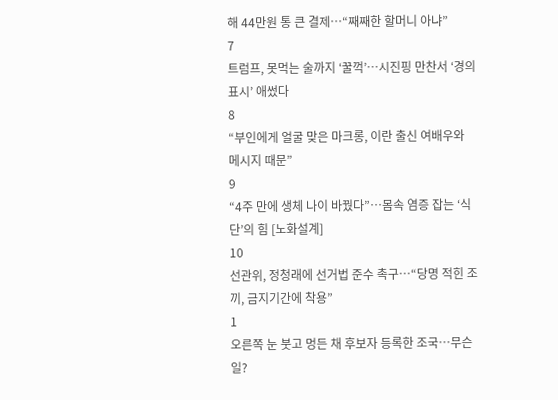해 44만원 통 큰 결제…“째째한 할머니 아냐”
7
트럼프, 못먹는 술까지 ‘꿀꺽’…시진핑 만찬서 ‘경의 표시’ 애썼다
8
“부인에게 얼굴 맞은 마크롱, 이란 출신 여배우와 메시지 때문”
9
“4주 만에 생체 나이 바꿨다”…몸속 염증 잡는 ‘식단’의 힘 [노화설계]
10
선관위, 정청래에 선거법 준수 촉구…“당명 적힌 조끼, 금지기간에 착용”
1
오른쪽 눈 붓고 멍든 채 후보자 등록한 조국…무슨 일?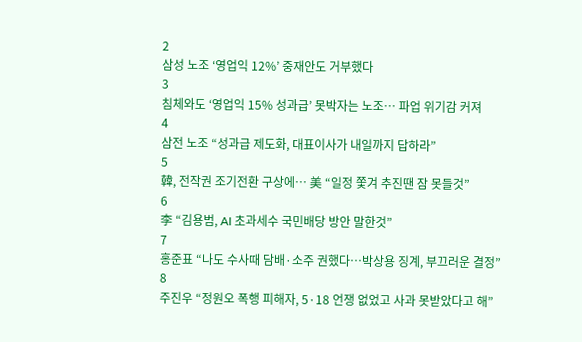2
삼성 노조 ‘영업익 12%’ 중재안도 거부했다
3
침체와도 ‘영업익 15% 성과급’ 못박자는 노조… 파업 위기감 커져
4
삼전 노조 “성과급 제도화, 대표이사가 내일까지 답하라”
5
韓, 전작권 조기전환 구상에… 美 “일정 쫓겨 추진땐 잠 못들것”
6
李 “김용범, AI 초과세수 국민배당 방안 말한것”
7
홍준표 “나도 수사때 담배·소주 권했다…박상용 징계, 부끄러운 결정”
8
주진우 “정원오 폭행 피해자, 5·18 언쟁 없었고 사과 못받았다고 해”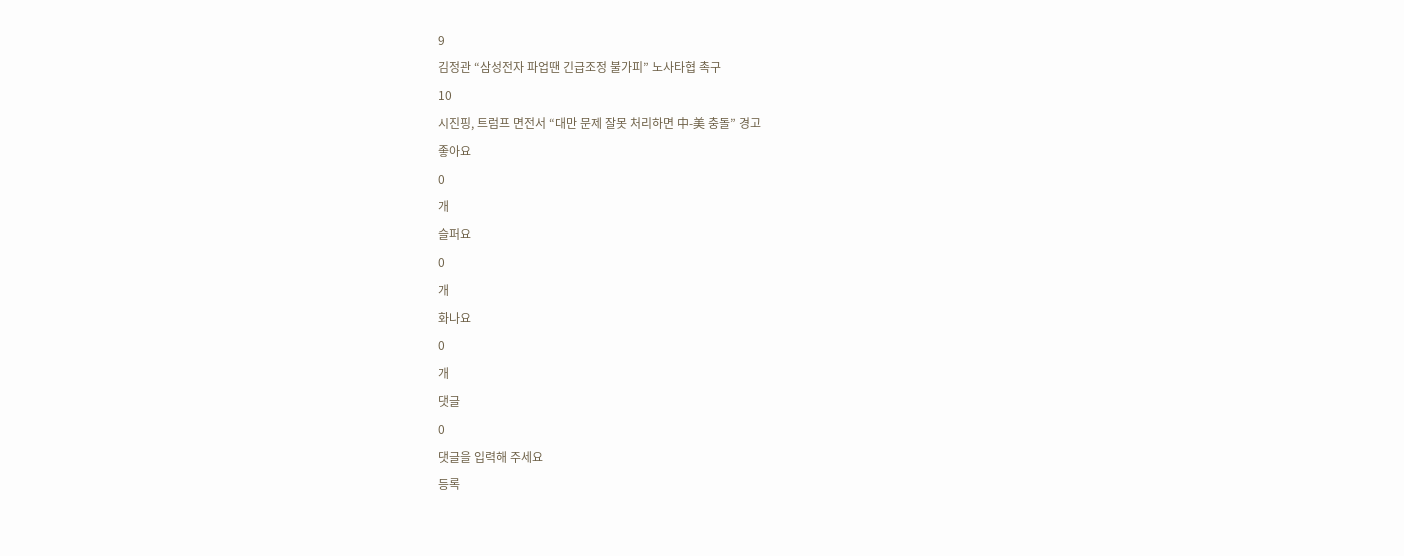9
김정관 “삼성전자 파업땐 긴급조정 불가피” 노사타협 촉구
10
시진핑, 트럼프 면전서 “대만 문제 잘못 처리하면 中-美 충돌” 경고
좋아요
0
개
슬퍼요
0
개
화나요
0
개
댓글
0
댓글을 입력해 주세요
등록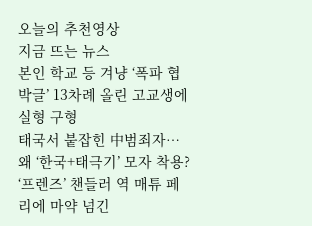오늘의 추천영상
지금 뜨는 뉴스
본인 학교 등 겨냥 ‘폭파 협박글’ 13차례 올린 고교생에 실형 구형
태국서 붙잡힌 中범죄자…왜 ‘한국+태극기’ 모자 착용?
‘프렌즈’ 챈들러 역 매튜 페리에 마약 넘긴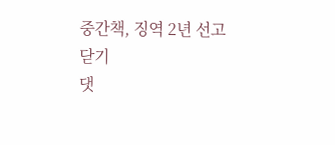중간책, 징역 2년 선고
닫기
댓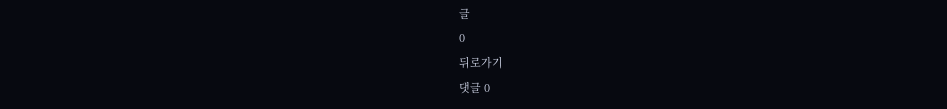글
0
뒤로가기
댓글 0